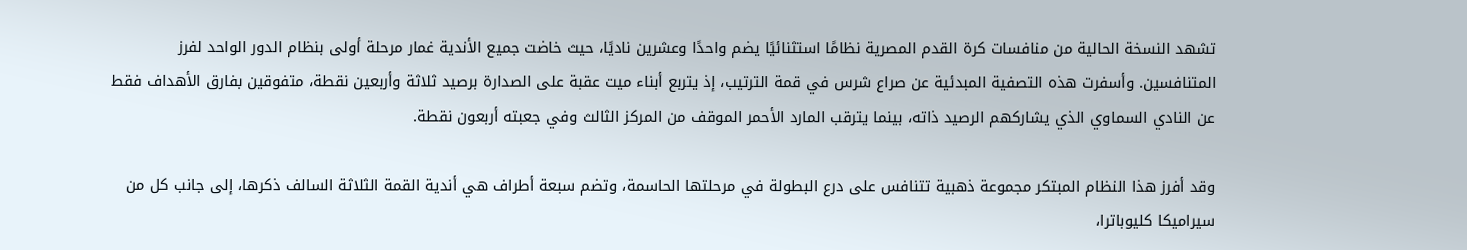تشهد النسخة الحالية من منافسات كرة القدم المصرية نظامًا استثنائيًا يضم واحدًا وعشرين ناديًا، حيث خاضت جميع الأندية غمار مرحلة أولى بنظام الدور الواحد لفرز المتنافسين. وأسفرت هذه التصفية المبدئية عن صراع شرس في قمة الترتيب، إذ يتربع أبناء ميت عقبة على الصدارة برصيد ثلاثة وأربعين نقطة، متفوقين بفارق الأهداف فقط عن النادي السماوي الذي يشاركهم الرصيد ذاته، بينما يترقب المارد الأحمر الموقف من المركز الثالث وفي جعبته أربعون نقطة.

وقد أفرز هذا النظام المبتكر مجموعة ذهبية تتنافس على درع البطولة في مرحلتها الحاسمة، وتضم سبعة أطراف هي أندية القمة الثلاثة السالف ذكرها، إلى جانب كل من سيراميكا كليوباترا،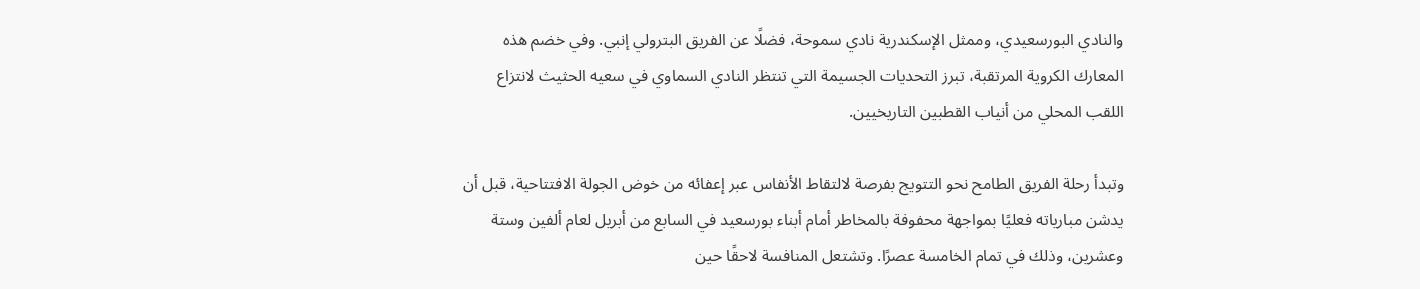والنادي البورسعيدي، وممثل الإسكندرية نادي سموحة، فضلًا عن الفريق البترولي إنبي. وفي خضم هذه المعارك الكروية المرتقبة، تبرز التحديات الجسيمة التي تنتظر النادي السماوي في سعيه الحثيث لانتزاع اللقب المحلي من أنياب القطبين التاريخيين.

وتبدأ رحلة الفريق الطامح نحو التتويج بفرصة لالتقاط الأنفاس عبر إعفائه من خوض الجولة الافتتاحية، قبل أن يدشن مبارياته فعليًا بمواجهة محفوفة بالمخاطر أمام أبناء بورسعيد في السابع من أبريل لعام ألفين وستة وعشرين، وذلك في تمام الخامسة عصرًا. وتشتعل المنافسة لاحقًا حين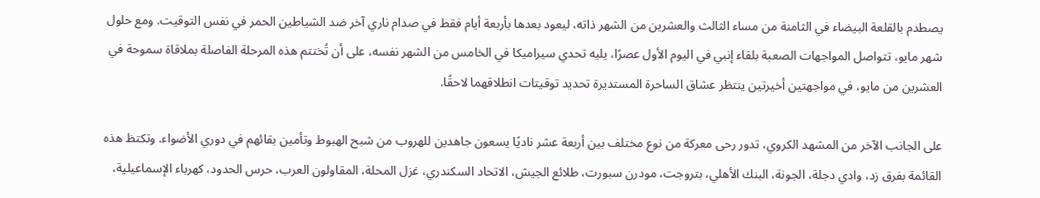يصطدم بالقلعة البيضاء في الثامنة من مساء الثالث والعشرين من الشهر ذاته، ليعود بعدها بأربعة أيام فقط في صدام ناري آخر ضد الشياطين الحمر في نفس التوقيت. ومع حلول شهر مايو، تتواصل المواجهات الصعبة بلقاء إنبي في اليوم الأول عصرًا، يليه تحدي سيراميكا في الخامس من الشهر نفسه، على أن تُختتم هذه المرحلة الفاصلة بملاقاة سموحة في العشرين من مايو، في مواجهتين أخيرتين ينتظر عشاق الساحرة المستديرة تحديد توقيتات انطلاقهما لاحقًا.

على الجانب الآخر من المشهد الكروي، تدور رحى معركة من نوع مختلف بين أربعة عشر ناديًا يسعون جاهدين للهروب من شبح الهبوط وتأمين بقائهم في دوري الأضواء. وتكتظ هذه القائمة بفرق زد، وادي دجلة، الجونة، البنك الأهلي، بتروجت، مودرن سبورت، طلائع الجيش، الاتحاد السكندري، غزل المحلة، المقاولون العرب، حرس الحدود، كهرباء الإسماعيلية،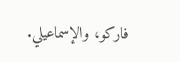فاركو، والإسماعيلي.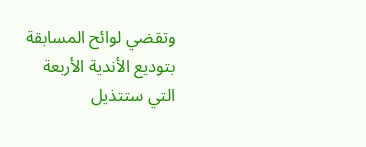وتقضي لوائح المسابقة بتوديع الأندية الأربعة التي ستتذيل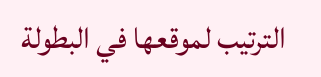الترتيب لموقعها في البطولة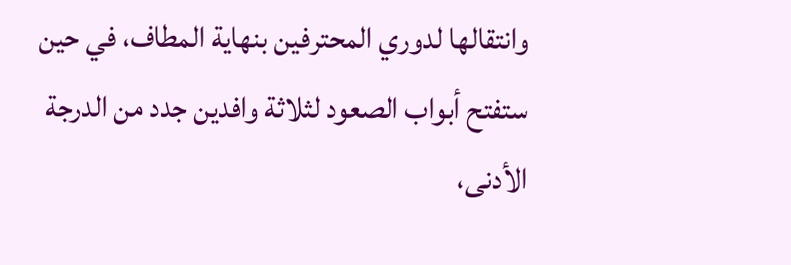وانتقالها لدوري المحترفين بنهاية المطاف، في حين ستفتح أبواب الصعود لثلاثة وافدين جدد من الدرجة الأدنى،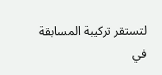لتستقر تركيبة المسابقة في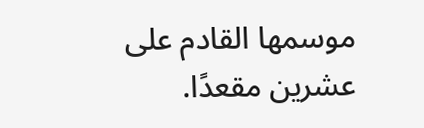موسمها القادم على عشرين مقعدًا.